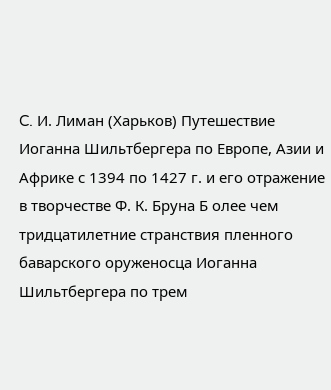C. И. Лиман (Харьков) Путешествие Иоганна Шильтбергера по Европе, Азии и Африке с 1394 по 1427 г. и его отражение в творчестве Ф. К. Бруна Б олее чем тридцатилетние странствия пленного баварского оруженосца Иоганна Шильтбергера по трем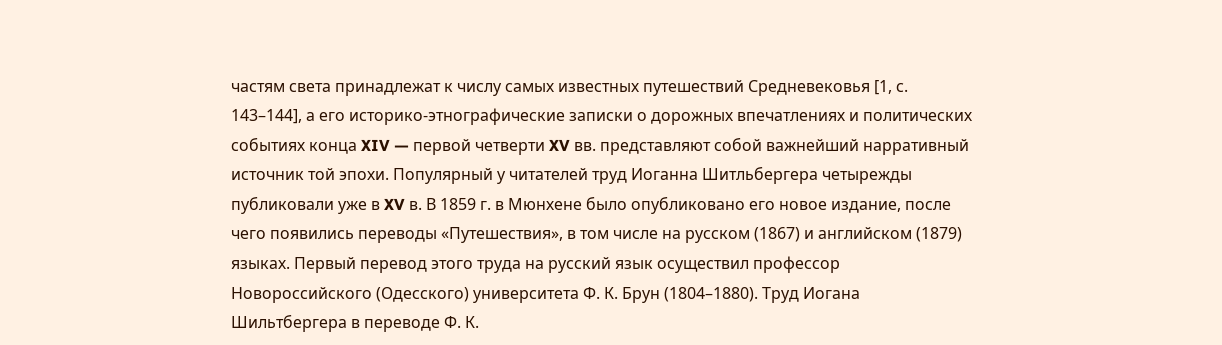частям света принадлежат к числу самых известных путешествий Средневековья [1, с. 143–144], а его историко-этнографические записки о дорожных впечатлениях и политических событиях конца XIV — первой четверти XV вв. представляют собой важнейший нарративный источник той эпохи. Популярный у читателей труд Иоганна Шитльбергера четырежды публиковали уже в XV в. В 1859 г. в Мюнхене было опубликовано его новое издание, после чего появились переводы «Путешествия», в том числе на русском (1867) и английском (1879) языках. Первый перевод этого труда на русский язык осуществил профессор Новороссийского (Одесского) университета Ф. К. Брун (1804–1880). Труд Иогана Шильтбергера в переводе Ф. К.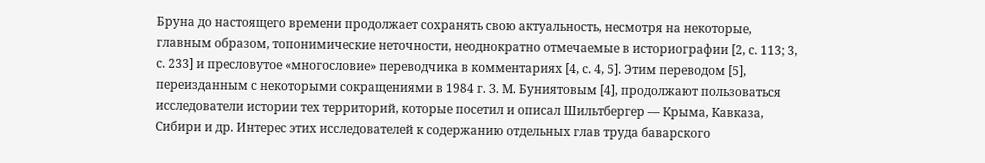Бруна до настоящего времени продолжает сохранять свою актуальность, несмотря на некоторые, главным образом, топонимические неточности, неоднократно отмечаемые в историографии [2, с. 113; 3, с. 233] и пресловутое «многословие» переводчика в комментариях [4, с. 4, 5]. Этим переводом [5], переизданным с некоторыми сокращениями в 1984 г. З. М. Буниятовым [4], продолжают пользоваться исследователи истории тех территорий, которые посетил и описал Шильтбергер — Крыма, Кавказа, Сибири и др. Интерес этих исследователей к содержанию отдельных глав труда баварского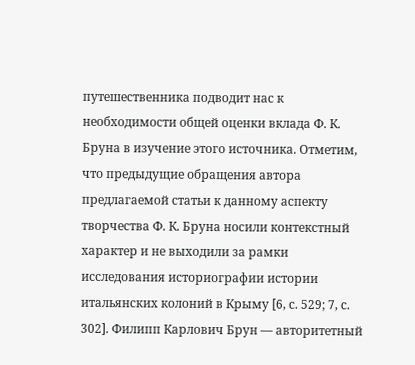путешественника подводит нас к необходимости общей оценки вклада Ф. К. Бруна в изучение этого источника. Отметим, что предыдущие обращения автора предлагаемой статьи к данному аспекту творчества Ф. К. Бруна носили контекстный характер и не выходили за рамки исследования историографии истории итальянских колоний в Крыму [6, с. 529; 7, с. 302]. Филипп Карлович Брун — авторитетный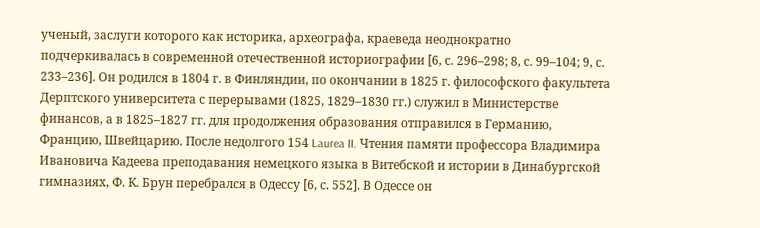ученый, заслуги которого как историка, археографа, краеведа неоднократно подчеркивалась в современной отечественной историографии [6, с. 296–298; 8, с. 99–104; 9, с. 233–236]. Он родился в 1804 г. в Финляндии, по окончании в 1825 г. философского факультета Дерптского университета с перерывами (1825, 1829–1830 гг.) служил в Министерстве финансов, а в 1825–1827 гг. для продолжения образования отправился в Германию, Францию, Швейцарию. После недолгого 154 Laurea II. Чтения памяти профессора Владимира Ивановича Кадеева преподавания немецкого языка в Витебской и истории в Динабургской гимназиях, Ф. К. Брун перебрался в Одессу [6, с. 552]. В Одессе он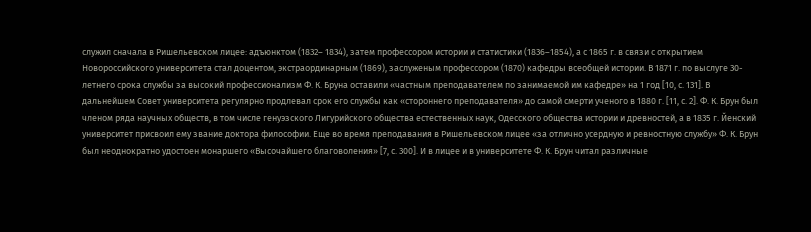служил сначала в Ришельевском лицее: адъюнктом (1832– 1834), затем профессором истории и статистики (1836–1854), а с 1865 г. в связи с открытием Новороссийского университета стал доцентом, экстраординарным (1869), заслуженым профессором (1870) кафедры всеобщей истории. В 1871 г. по выслуге 30-летнего срока службы за высокий профессионализм Ф. К. Бруна оставили «частным преподавателем по занимаемой им кафедре» на 1 год [10, с. 131]. В дальнейшем Совет университета регулярно продлевал срок его службы как «стороннего преподавателя» до самой смерти ученого в 1880 г. [11, с. 2]. Ф. К. Брун был членом ряда научных обществ, в том числе генуэзского Лигурийского общества естественных наук, Одесского общества истории и древностей, а в 1835 г. Йенский университет присвоил ему звание доктора философии. Еще во время преподавания в Ришельевском лицее «за отлично усердную и ревностную службу» Ф. К. Брун был неоднократно удостоен монаршего «Высочайшего благоволения» [7, с. 300]. И в лицее и в университете Ф. К. Брун читал различные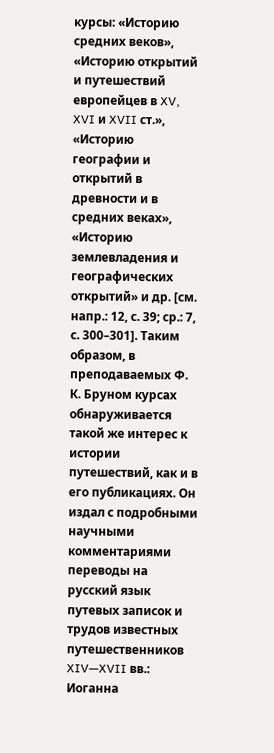курсы: «Историю средних веков», «Историю открытий и путешествий европейцев в XV, XVI и XVII ст.», «Историю географии и открытий в древности и в средних веках», «Историю землевладения и географических открытий» и др. [см. напр.: 12, с. 39; ср.: 7, с. 300–301]. Таким образом, в преподаваемых Ф. К. Бруном курсах обнаруживается такой же интерес к истории путешествий, как и в его публикациях. Он издал с подробными научными комментариями переводы на русский язык путевых записок и трудов известных путешественников XIV—XVII вв.: Иоганна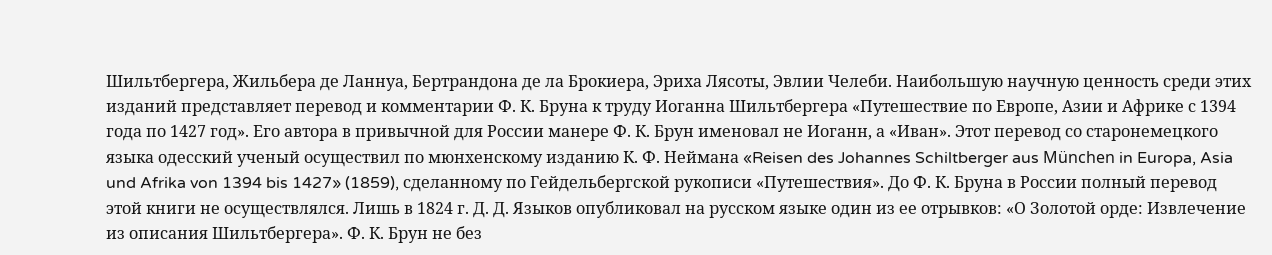Шильтбергера, Жильбера де Ланнуа, Бертрандона де ла Брокиера, Эриха Лясоты, Эвлии Челеби. Наибольшую научную ценность среди этих изданий представляет перевод и комментарии Ф. К. Бруна к труду Иоганна Шильтбергера «Путешествие по Европе, Азии и Африке с 1394 года по 1427 год». Его автора в привычной для России манере Ф. К. Брун именовал не Иоганн, а «Иван». Этот перевод со старонемецкого языка одесский ученый осуществил по мюнхенскому изданию К. Ф. Неймана «Reisen des Johannes Schiltberger aus München in Europa, Asia und Afrika von 1394 bis 1427» (1859), сделанному по Гейдельбергской рукописи «Путешествия». До Ф. К. Бруна в России полный перевод этой книги не осуществлялся. Лишь в 1824 г. Д. Д. Языков опубликовал на русском языке один из ее отрывков: «О Золотой орде: Извлечение из описания Шильтбергера». Ф. К. Брун не без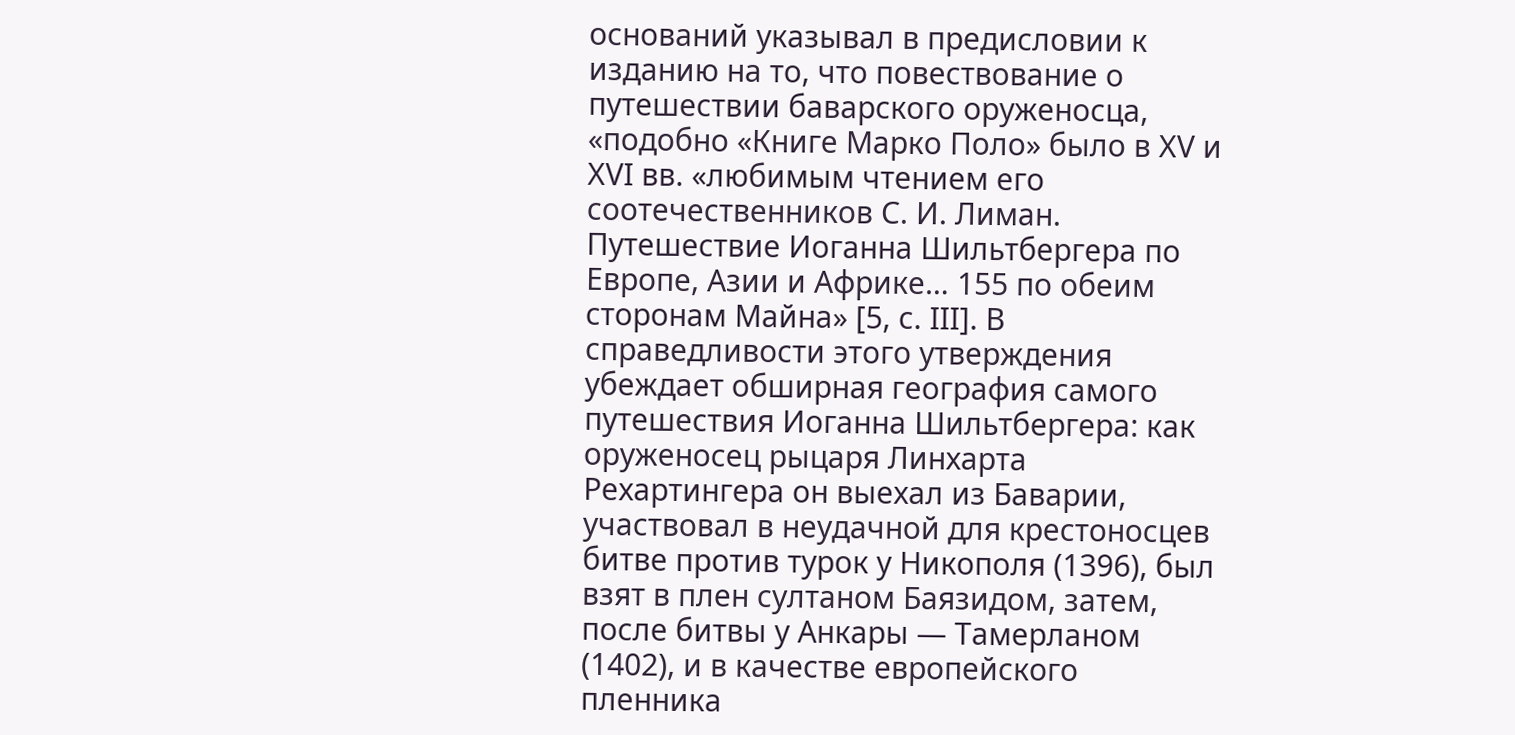оснований указывал в предисловии к изданию на то, что повествование о путешествии баварского оруженосца, «подобно «Книге Марко Поло» было в ХV и ХVI вв. «любимым чтением его соотечественников C. И. Лиман. Путешествие Иоганна Шильтбергера по Европе, Азии и Африке… 155 по обеим сторонам Майна» [5, с. III]. В справедливости этого утверждения убеждает обширная география самого путешествия Иоганна Шильтбергера: как оруженосец рыцаря Линхарта Рехартингера он выехал из Баварии, участвовал в неудачной для крестоносцев битве против турок у Никополя (1396), был взят в плен султаном Баязидом, затем, после битвы у Анкары — Тамерланом (1402), и в качестве европейского пленника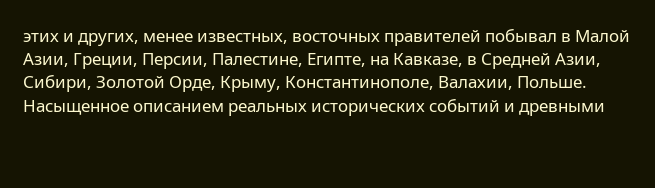этих и других, менее известных, восточных правителей побывал в Малой Азии, Греции, Персии, Палестине, Египте, на Кавказе, в Средней Азии, Сибири, Золотой Орде, Крыму, Константинополе, Валахии, Польше. Насыщенное описанием реальных исторических событий и древными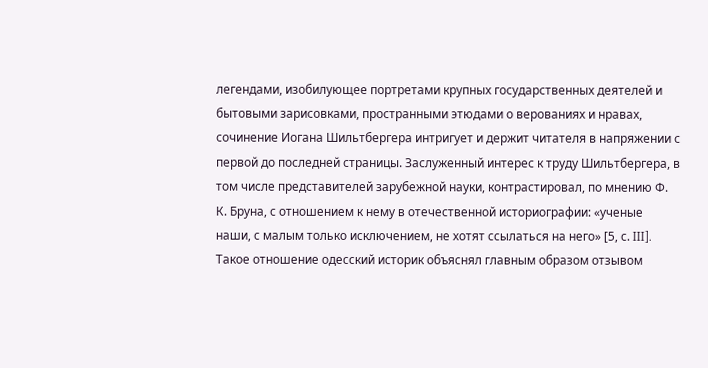легендами, изобилующее портретами крупных государственных деятелей и бытовыми зарисовками, пространными этюдами о верованиях и нравах, сочинение Иогана Шильтбергера интригует и держит читателя в напряжении с первой до последней страницы. Заслуженный интерес к труду Шильтбергера, в том числе представителей зарубежной науки, контрастировал, по мнению Ф. К. Бруна, с отношением к нему в отечественной историографии: «ученые наши, с малым только исключением, не хотят ссылаться на него» [5, с. III]. Такое отношение одесский историк объяснял главным образом отзывом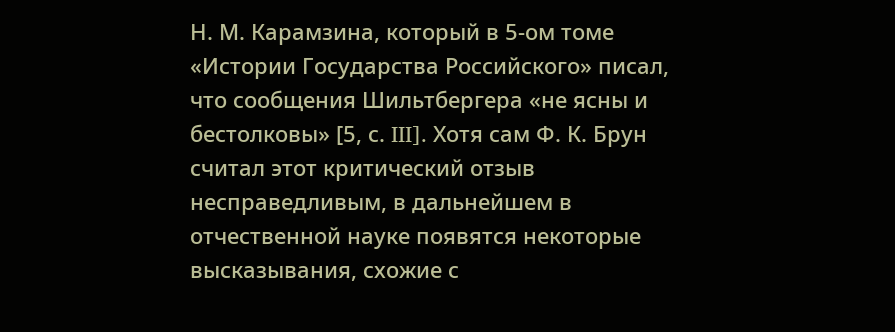Н. М. Карамзина, который в 5-ом томе «Истории Государства Российского» писал, что сообщения Шильтбергера «не ясны и бестолковы» [5, с. III]. Хотя сам Ф. К. Брун считал этот критический отзыв несправедливым, в дальнейшем в отчественной науке появятся некоторые высказывания, схожие с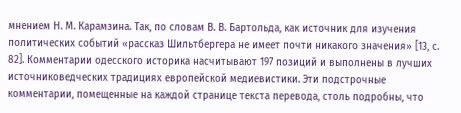мнением Н. М. Карамзина. Так, по словам В. В. Бартольда, как источник для изучения политических событий «рассказ Шильтбергера не имеет почти никакого значения» [13, с. 82]. Комментарии одесского историка насчитывают 197 позиций и выполнены в лучших источниковедческих традициях европейской медиевистики. Эти подстрочные комментарии, помещенные на каждой странице текста перевода, столь подробны, что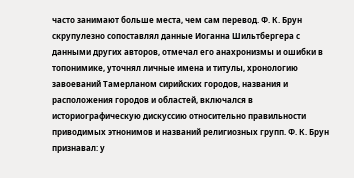часто занимают больше места, чем сам перевод. Ф. К. Брун скрупулезно сопоставлял данные Иоганна Шильтбергера с данными других авторов, отмечал его анахронизмы и ошибки в топонимике, уточнял личные имена и титулы, хронологию завоеваний Тамерланом сирийских городов, названия и расположения городов и областей, включался в историографическую дискуссию относительно правильности приводимых этнонимов и названий религиозных групп. Ф. К. Брун признавал: у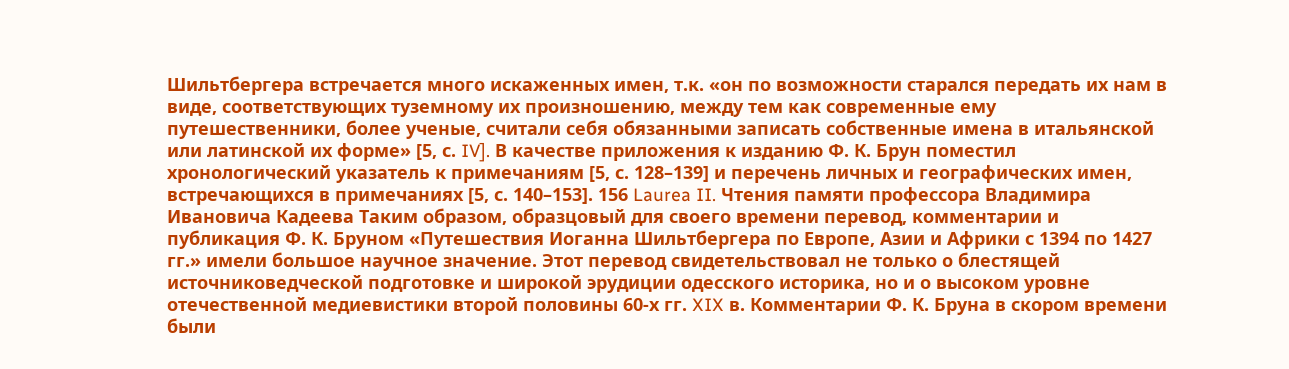Шильтбергера встречается много искаженных имен, т.к. «он по возможности старался передать их нам в виде, соответствующих туземному их произношению, между тем как современные ему путешественники, более ученые, считали себя обязанными записать собственные имена в итальянской или латинской их форме» [5, с. IV]. В качестве приложения к изданию Ф. К. Брун поместил хронологический указатель к примечаниям [5, с. 128–139] и перечень личных и географических имен, встречающихся в примечаниях [5, с. 140–153]. 156 Laurea II. Чтения памяти профессора Владимира Ивановича Кадеева Таким образом, образцовый для своего времени перевод, комментарии и публикация Ф. К. Бруном «Путешествия Иоганна Шильтбергера по Европе, Азии и Африки с 1394 по 1427 гг.» имели большое научное значение. Этот перевод свидетельствовал не только о блестящей источниковедческой подготовке и широкой эрудиции одесского историка, но и о высоком уровне отечественной медиевистики второй половины 60-х гг. XIX в. Комментарии Ф. К. Бруна в скором времени были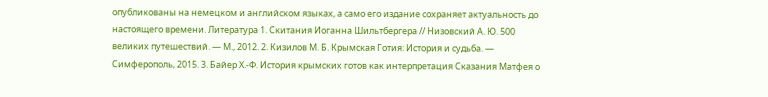опубликованы на немецком и английском языках, а само его издание сохраняет актуальность до настоящего времени. Литература 1. Скитания Иоганна Шильтбергера // Низовский А. Ю. 500 великих путешествий. — М., 2012. 2. Кизилов М. Б. Крымская Готия: История и судьба. — Симферополь, 2015. 3. Байер Х.-Ф. История крымских готов как интерпретация Сказания Матфея о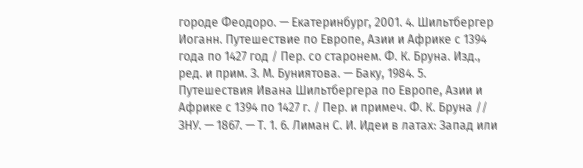городе Феодоро. — Екатеринбург, 2001. 4. Шильтбергер Иоганн. Путешествие по Европе, Азии и Африке с 1394 года по 1427 год / Пер. со старонем. Ф. К. Бруна. Изд., ред. и прим. З. М. Буниятова. — Баку, 1984. 5. Путешествия Ивана Шильтбергера по Европе, Азии и Африке с 1394 по 1427 г. / Пер. и примеч. Ф. К. Бруна // ЗНУ. — 1867. — Т. 1. 6. Лиман С. И. Идеи в латах: Запад или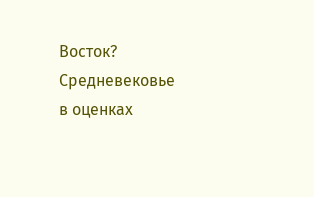Восток? Средневековье в оценках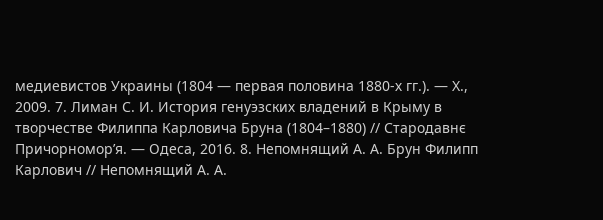медиевистов Украины (1804 — первая половина 1880-х гг.). — Х., 2009. 7. Лиман С. И. История генуэзских владений в Крыму в творчестве Филиппа Карловича Бруна (1804–1880) // Стародавнє Причорномор’я. — Одеса, 2016. 8. Непомнящий А. А. Брун Филипп Карлович // Непомнящий А. А.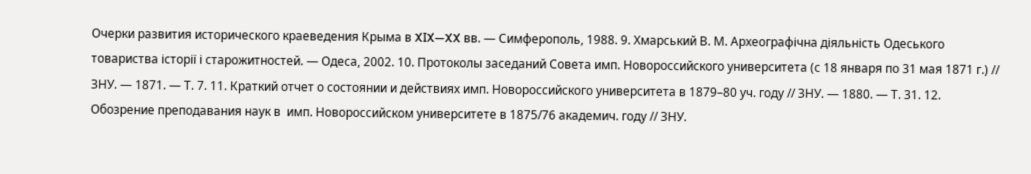Очерки развития исторического краеведения Крыма в XIX—XX вв. — Симферополь, 1988. 9. Хмарський В. М. Археографічна діяльність Одеського товариства історії і старожитностей. — Одеса, 2002. 10. Протоколы заседаний Совета имп. Новороссийского университета (с 18 января по 31 мая 1871 г.) // ЗНУ. — 1871. — Т. 7. 11. Краткий отчет о состоянии и действиях имп. Новороссийского университета в 1879–80 уч. году // ЗНУ. — 1880. — Т. 31. 12. Обозрение преподавания наук в  имп. Новороссийском университете в 1875/76 академич. году // ЗНУ.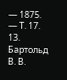— 1875. — Т. 17. 13. Бартольд В. В.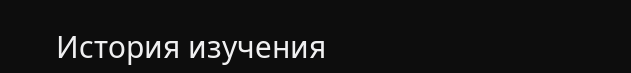История изучения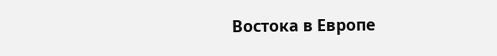Востока в Европе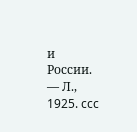и России. — Л., 1925. ccc